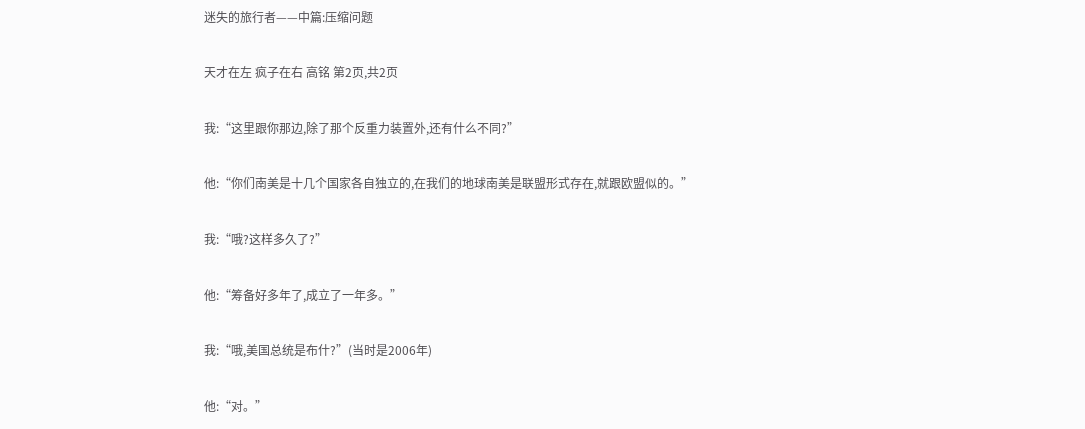迷失的旅行者——中篇:压缩问题

天才在左 疯子在右 高铭 第2页,共2页

我:“这里跟你那边,除了那个反重力装置外,还有什么不同?”

他:“你们南美是十几个国家各自独立的,在我们的地球南美是联盟形式存在,就跟欧盟似的。”

我:“哦?这样多久了?”

他:“筹备好多年了,成立了一年多。”

我:“哦,美国总统是布什?”(当时是2006年)

他:“对。”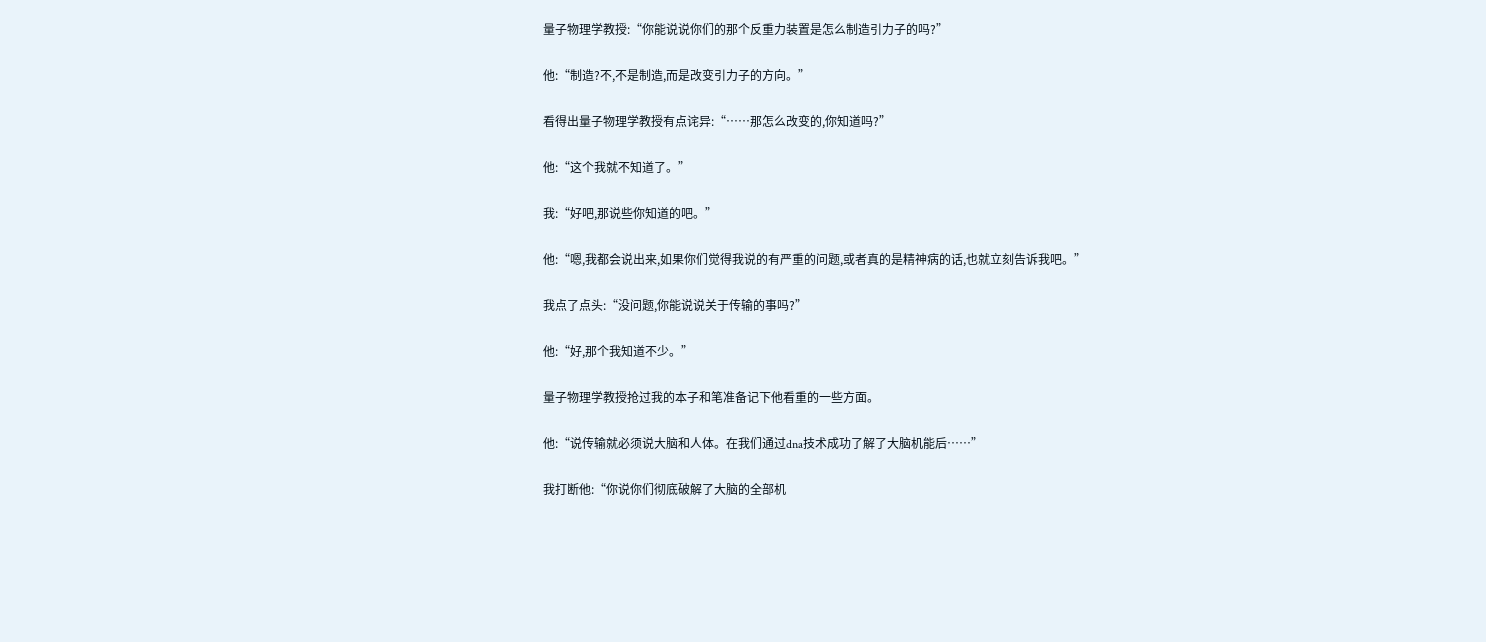量子物理学教授:“你能说说你们的那个反重力装置是怎么制造引力子的吗?”

他:“制造?不,不是制造,而是改变引力子的方向。”

看得出量子物理学教授有点诧异:“……那怎么改变的,你知道吗?”

他:“这个我就不知道了。”

我:“好吧,那说些你知道的吧。”

他:“嗯,我都会说出来,如果你们觉得我说的有严重的问题,或者真的是精神病的话,也就立刻告诉我吧。”

我点了点头:“没问题,你能说说关于传输的事吗?”

他:“好,那个我知道不少。”

量子物理学教授抢过我的本子和笔准备记下他看重的一些方面。

他:“说传输就必须说大脑和人体。在我们通过dna技术成功了解了大脑机能后……”

我打断他:“你说你们彻底破解了大脑的全部机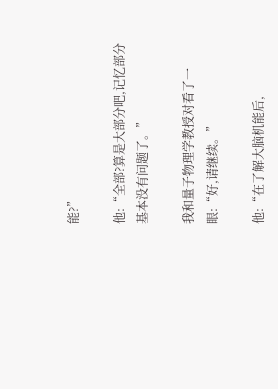能?”

他:“全部?算是大部分吧,记忆部分基本没有问题了。”

我和量子物理学教授对看了一眼:“好,请继续。”

他:“在了解大脑机能后,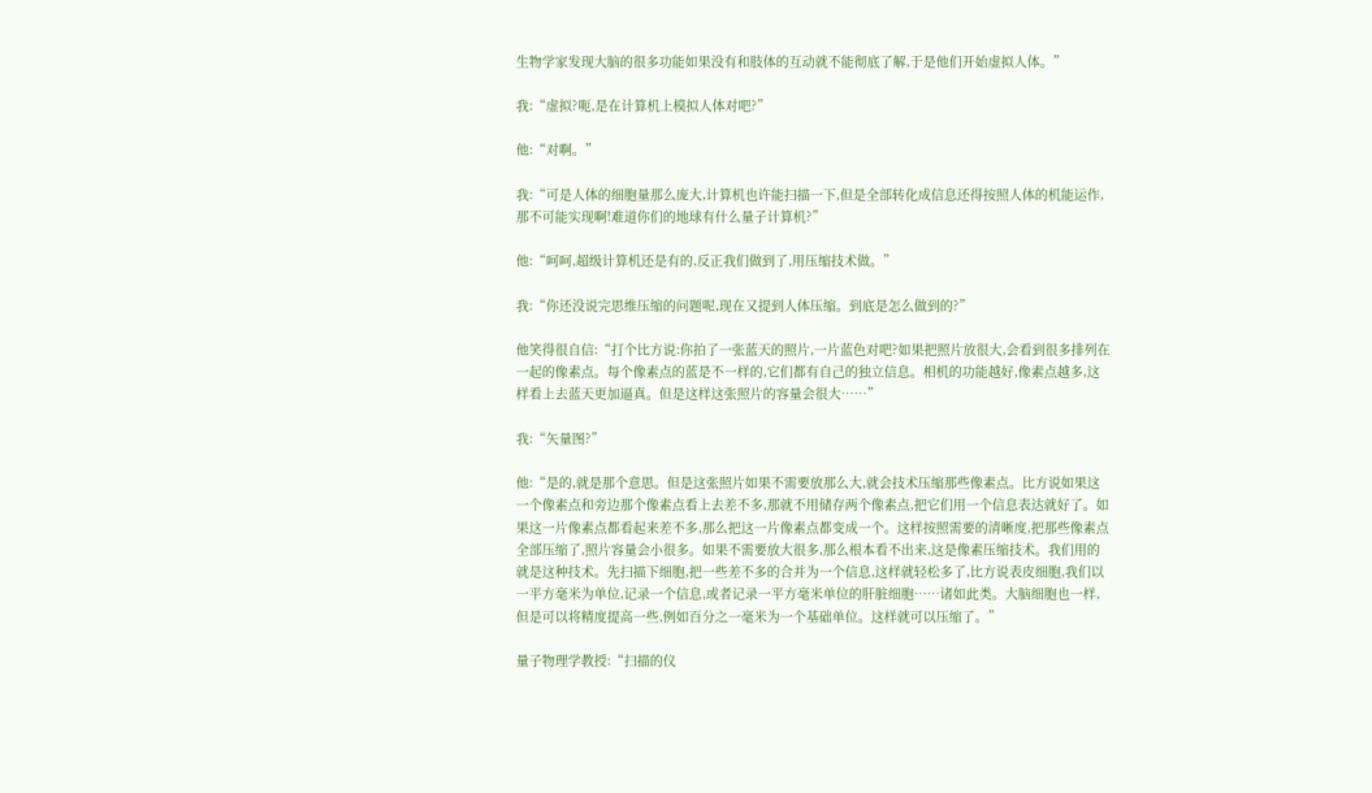生物学家发现大脑的很多功能如果没有和肢体的互动就不能彻底了解,于是他们开始虚拟人体。”

我:“虚拟?呃,是在计算机上模拟人体对吧?”

他:“对啊。”

我:“可是人体的细胞量那么庞大,计算机也许能扫描一下,但是全部转化成信息还得按照人体的机能运作,那不可能实现啊!难道你们的地球有什么量子计算机?”

他:“呵呵,超级计算机还是有的,反正我们做到了,用压缩技术做。”

我:“你还没说完思维压缩的问题呢,现在又提到人体压缩。到底是怎么做到的?”

他笑得很自信:“打个比方说:你拍了一张蓝天的照片,一片蓝色对吧?如果把照片放很大,会看到很多排列在一起的像素点。每个像素点的蓝是不一样的,它们都有自己的独立信息。相机的功能越好,像素点越多,这样看上去蓝天更加逼真。但是这样这张照片的容量会很大……”

我:“矢量图?”

他:“是的,就是那个意思。但是这张照片如果不需要放那么大,就会技术压缩那些像素点。比方说如果这一个像素点和旁边那个像素点看上去差不多,那就不用储存两个像素点,把它们用一个信息表达就好了。如果这一片像素点都看起来差不多,那么把这一片像素点都变成一个。这样按照需要的清晰度,把那些像素点全部压缩了,照片容量会小很多。如果不需要放大很多,那么根本看不出来,这是像素压缩技术。我们用的就是这种技术。先扫描下细胞,把一些差不多的合并为一个信息,这样就轻松多了,比方说表皮细胞,我们以一平方毫米为单位,记录一个信息,或者记录一平方毫米单位的肝脏细胞……诸如此类。大脑细胞也一样,但是可以将精度提高一些,例如百分之一毫米为一个基础单位。这样就可以压缩了。”

量子物理学教授:“扫描的仪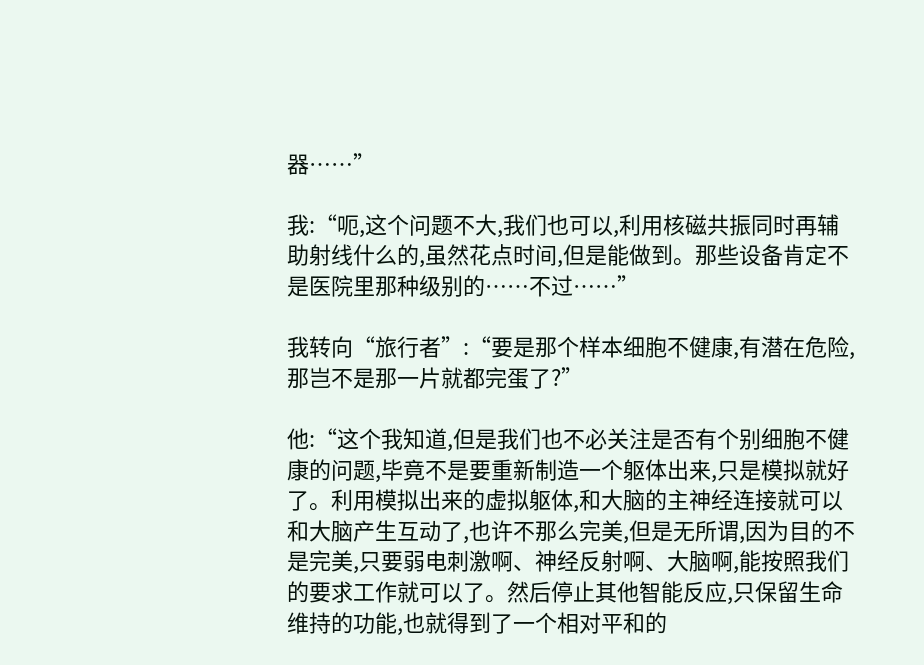器……”

我:“呃,这个问题不大,我们也可以,利用核磁共振同时再辅助射线什么的,虽然花点时间,但是能做到。那些设备肯定不是医院里那种级别的……不过……”

我转向“旅行者”:“要是那个样本细胞不健康,有潜在危险,那岂不是那一片就都完蛋了?”

他:“这个我知道,但是我们也不必关注是否有个别细胞不健康的问题,毕竟不是要重新制造一个躯体出来,只是模拟就好了。利用模拟出来的虚拟躯体,和大脑的主神经连接就可以和大脑产生互动了,也许不那么完美,但是无所谓,因为目的不是完美,只要弱电刺激啊、神经反射啊、大脑啊,能按照我们的要求工作就可以了。然后停止其他智能反应,只保留生命维持的功能,也就得到了一个相对平和的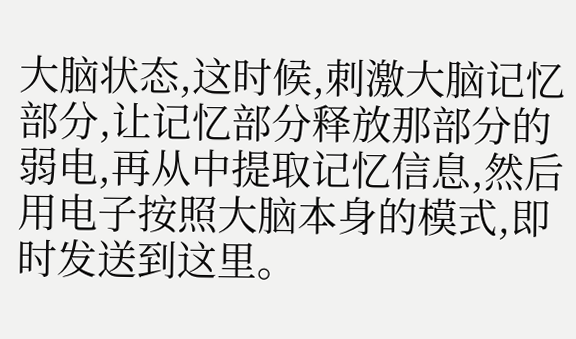大脑状态,这时候,刺激大脑记忆部分,让记忆部分释放那部分的弱电,再从中提取记忆信息,然后用电子按照大脑本身的模式,即时发送到这里。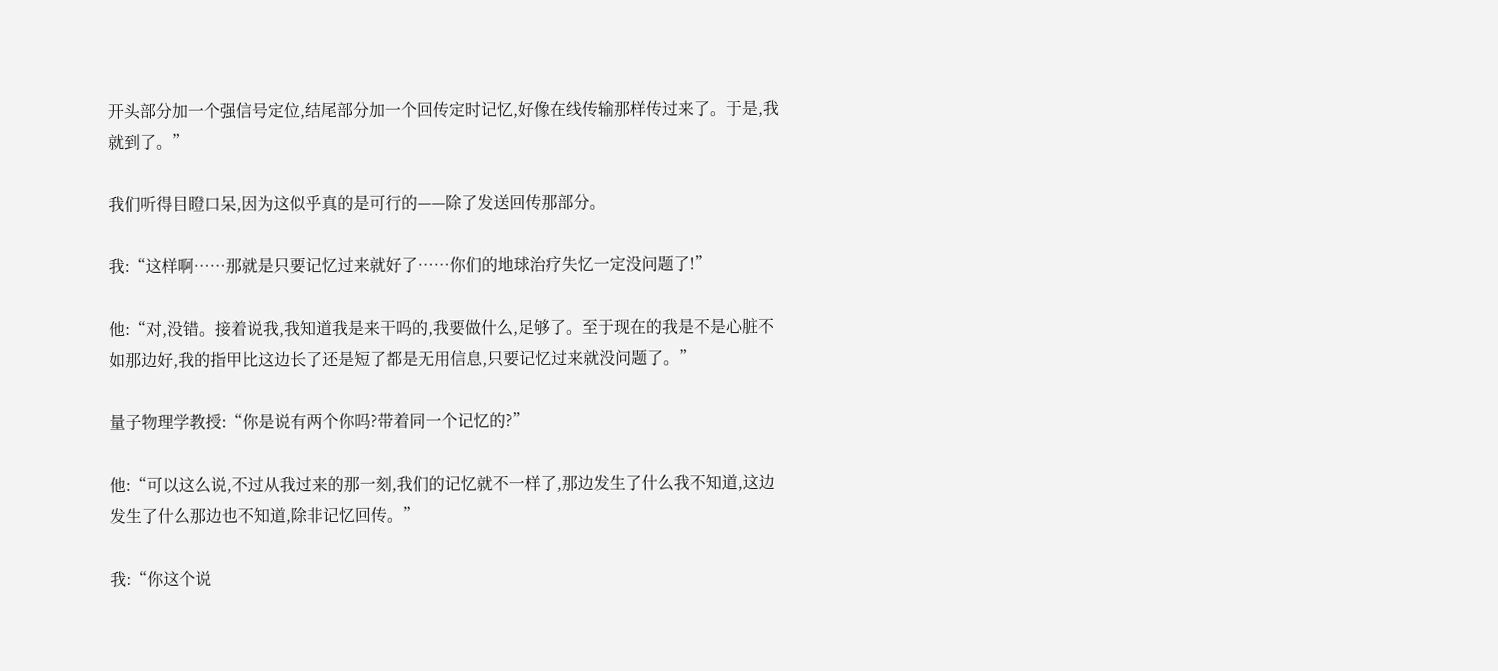开头部分加一个强信号定位,结尾部分加一个回传定时记忆,好像在线传输那样传过来了。于是,我就到了。”

我们听得目瞪口呆,因为这似乎真的是可行的——除了发送回传那部分。

我:“这样啊……那就是只要记忆过来就好了……你们的地球治疗失忆一定没问题了!”

他:“对,没错。接着说我,我知道我是来干吗的,我要做什么,足够了。至于现在的我是不是心脏不如那边好,我的指甲比这边长了还是短了都是无用信息,只要记忆过来就没问题了。”

量子物理学教授:“你是说有两个你吗?带着同一个记忆的?”

他:“可以这么说,不过从我过来的那一刻,我们的记忆就不一样了,那边发生了什么我不知道,这边发生了什么那边也不知道,除非记忆回传。”

我:“你这个说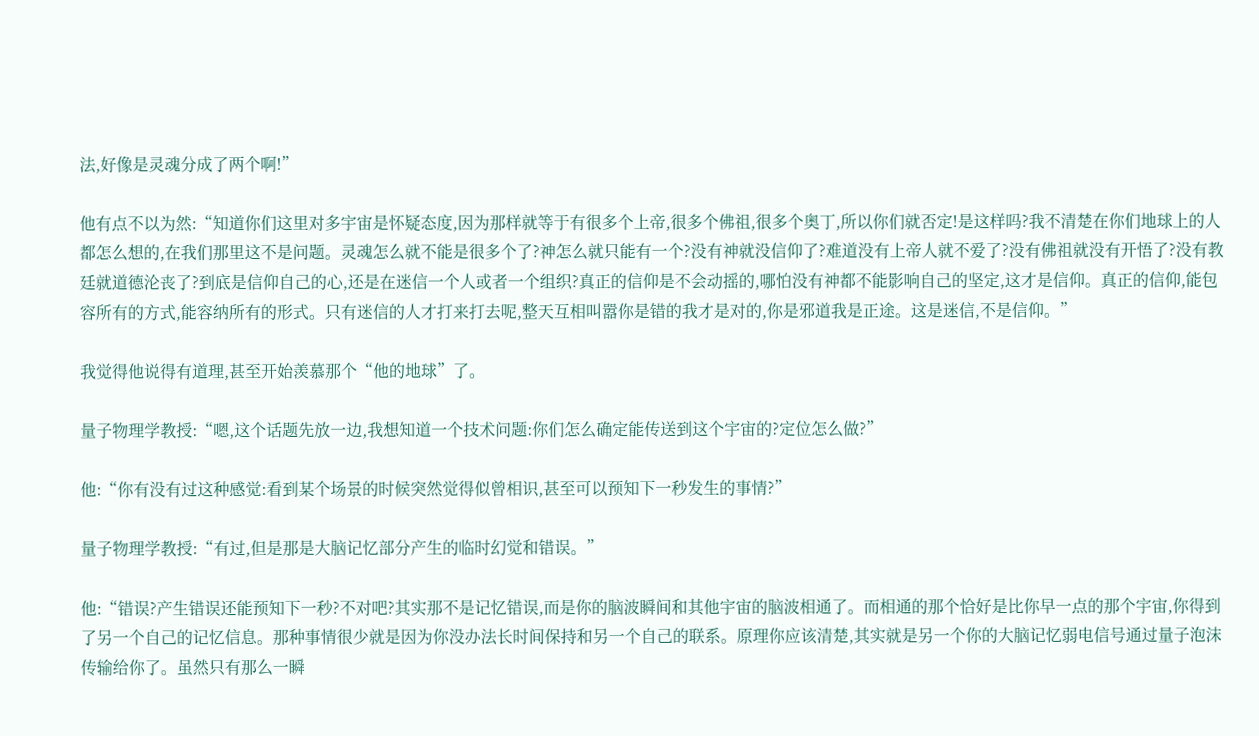法,好像是灵魂分成了两个啊!”

他有点不以为然:“知道你们这里对多宇宙是怀疑态度,因为那样就等于有很多个上帝,很多个佛祖,很多个奥丁,所以你们就否定!是这样吗?我不清楚在你们地球上的人都怎么想的,在我们那里这不是问题。灵魂怎么就不能是很多个了?神怎么就只能有一个?没有神就没信仰了?难道没有上帝人就不爱了?没有佛祖就没有开悟了?没有教廷就道德沦丧了?到底是信仰自己的心,还是在迷信一个人或者一个组织?真正的信仰是不会动摇的,哪怕没有神都不能影响自己的坚定,这才是信仰。真正的信仰,能包容所有的方式,能容纳所有的形式。只有迷信的人才打来打去呢,整天互相叫嚣你是错的我才是对的,你是邪道我是正途。这是迷信,不是信仰。”

我觉得他说得有道理,甚至开始羡慕那个“他的地球”了。

量子物理学教授:“嗯,这个话题先放一边,我想知道一个技术问题:你们怎么确定能传送到这个宇宙的?定位怎么做?”

他:“你有没有过这种感觉:看到某个场景的时候突然觉得似曾相识,甚至可以预知下一秒发生的事情?”

量子物理学教授:“有过,但是那是大脑记忆部分产生的临时幻觉和错误。”

他:“错误?产生错误还能预知下一秒?不对吧?其实那不是记忆错误,而是你的脑波瞬间和其他宇宙的脑波相通了。而相通的那个恰好是比你早一点的那个宇宙,你得到了另一个自己的记忆信息。那种事情很少就是因为你没办法长时间保持和另一个自己的联系。原理你应该清楚,其实就是另一个你的大脑记忆弱电信号通过量子泡沫传输给你了。虽然只有那么一瞬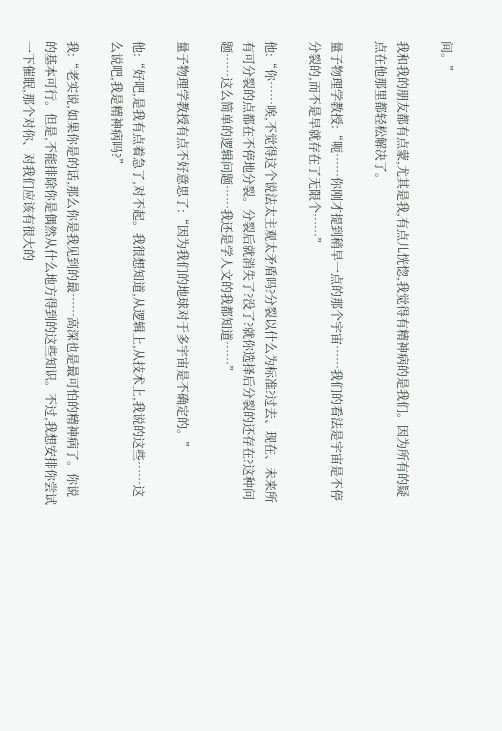间。”

我和我的朋友都有点蒙,尤其是我,有点儿恍惚,我觉得有精神病的是我们。因为所有的疑点在他那里都轻松解决了。

量子物理学教授:“呃……你刚才提到稍早一点的那个宇宙……我们的看法是宇宙是不停分裂的,而不是早就存在了无限个……”

他:“你……唉,不觉得这个说法太主观太矛盾吗?分裂以什么为标准?过去、现在、未来所有可分裂的点都在不停地分裂。分裂后就消失了?没了?就你选择后分裂的还存在?这种问题……这么简单的逻辑问题……我还是学人文的我都知道……”

量子物理学教授有点不好意思了:“因为我们的地球对于多宇宙是不确定的。”

他:“好吧,是我有点着急了,对不起。我很想知道,从逻辑上,从技术上,我说的这些……这么说吧,我是精神病吗?”

我:“老实说,如果你是的话,那么你是我见到的最……高深也是最可怕的精神病了。你说的基本可行。但是,不能排除你是偶然从什么地方得到的这些知识。不过,我想安排你尝试一下催眠,那个对你、对我们应该有很大的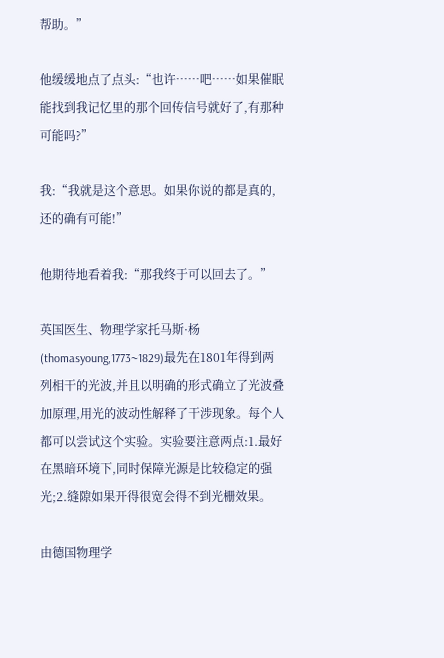帮助。”

他缓缓地点了点头:“也许……吧……如果催眠能找到我记忆里的那个回传信号就好了,有那种可能吗?”

我:“我就是这个意思。如果你说的都是真的,还的确有可能!”

他期待地看着我:“那我终于可以回去了。”

英国医生、物理学家托马斯·杨(thomasyoung,1773~1829)最先在1801年得到两列相干的光波,并且以明确的形式确立了光波叠加原理,用光的波动性解释了干涉现象。每个人都可以尝试这个实验。实验要注意两点:1.最好在黑暗环境下,同时保障光源是比较稳定的强光;2.缝隙如果开得很宽会得不到光栅效果。

由德国物理学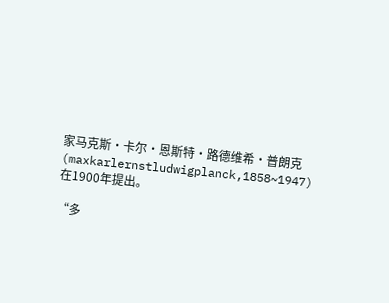家马克斯·卡尔·恩斯特·路德维希·普朗克(maxkarlernstludwigplanck,1858~1947)在1900年提出。

“多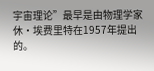宇宙理论”最早是由物理学家休·埃费里特在1957年提出的。